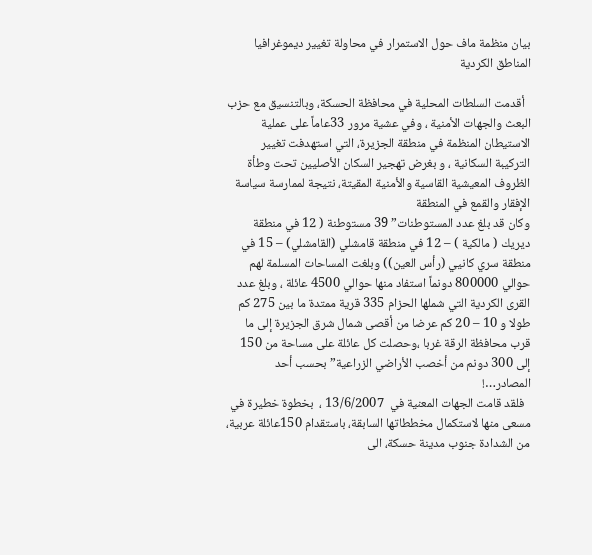بيان منظمة ماف حول الاستمرار في محاولة تغيير ديموغرافيا المناطق الكردية

  أقدمت السلطات المحلية في محافظة الحسكة، وبالتنسيق مع حزب البعث والجهات الأمنية ، وفي عشية مرور 33عاماً على عملية الاستيطان المنظمة في منطقة الجزيرة، التي استهدفت تغيير التركيبة السكانية ، و بغرض تهجير السكان الأصليين تحت وطأة الظروف المعيشية القاسية والأمنية المقيتة، نتيجة لممارسة سياسة الإفقار والقمع في المنطقة
وكان قد بلغ عدد المستوطنات” 39 مستوطنة ( 12 في منطقة ديريك ( مالكية ) – 12 في منطقة قامشلي (القامشلي) – 15 في منطقة سري كانيي (رأس العين)) وبلغت المساحات المسلمة لهم حوالي 800000 دونماً استفاد منها حوالي 4500 عائلة ، وبلغ عدد القرى الكردية التي شملها الحزام 335 قرية ممتدة ما بين 275 كم طولا و 10 – 20 كم عرضا من أقصى شمال شرق الجزيرة إلى ما قرب محافظة الرقة غربا ،وحصلت كل عائلة على مساحة من 150 إلى 300 دونم من أخصب الأراضي الزراعية” بحسب أحد المصادر…!
  فلقد قامت الجهات المعنية في  13/6/2007 ،  بخطوة خطيرة في مسعى منها لاستكمال مخططاتها السابقة، باستقدام 150عائلة عربية، من الشدادة جنوب مدينة حسكة، الى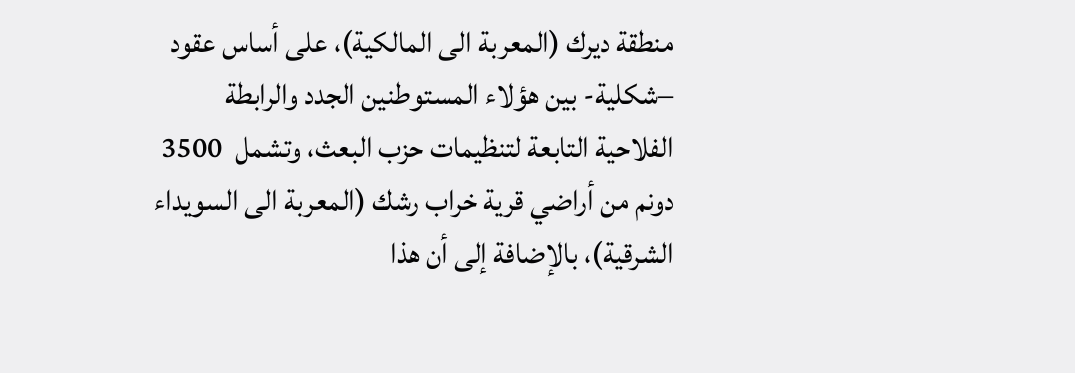منطقة ديرك (المعربة الى المالكية)، على أساس عقود –شكلية- بين هؤلاء المستوطنين الجدد والرابطة الفلاحية التابعة لتنظيمات حزب البعث، وتشمل  3500 دونم من أراضي قرية خراب رشك (المعربة الى السويداء الشرقية)، بالإضافة إلى أن هذا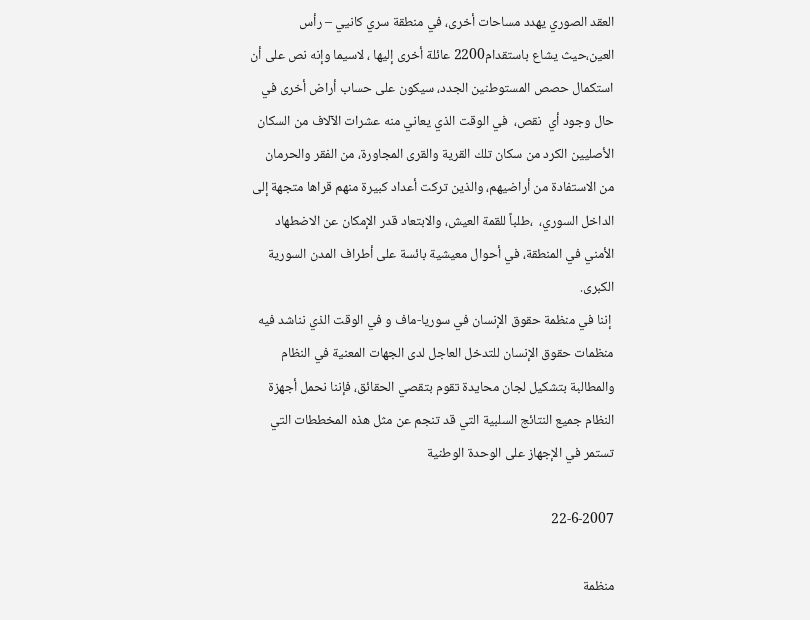العقد الصوري يهدد مساحات أخرى، في منطقة سري كانيي – رأس العين،حيث يشاع باستقدام2200 عائلة أخرى إليها ، لاسيما وإنه نص على أن استكمال حصص المستوطنين الجدد، سيكون على حساب أراض أخرى في حال وجود أي  نقص،  في الوقت الذي يعاني منه عشرات الآلاف من السكان الأصليين الكرد من سكان تلك القرية والقرى المجاورة، من الفقر والحرمان من الاستفادة من أراضيهم، والذين تركت أعداد كبيرة منهم قراها متجهة إلى الداخل السوري،  ،طلباً للقمة العيش، والابتعاد قدر الإمكان عن الاضطهاد الأمني في المنطقة، في أحوال معيشية بائسة على أطراف المدن السورية الكبرى.
 إننا في منظمة حقوق الإنسان في سوريا-ماف و في الوقت الذي نناشد فيه منظمات حقوق الإنسان للتدخل العاجل لدى الجهات المعنية في النظام والمطالبة بتشكيل لجان محايدة تقوم بتقصي الحقائق، فإننا نحمل أجهزة النظام جميع النتائج السلبية التي قد تنجم عن مثل هذه المخططات التي تستمر في الإجهاز على الوحدة الوطنية

22-6-2007

منظمة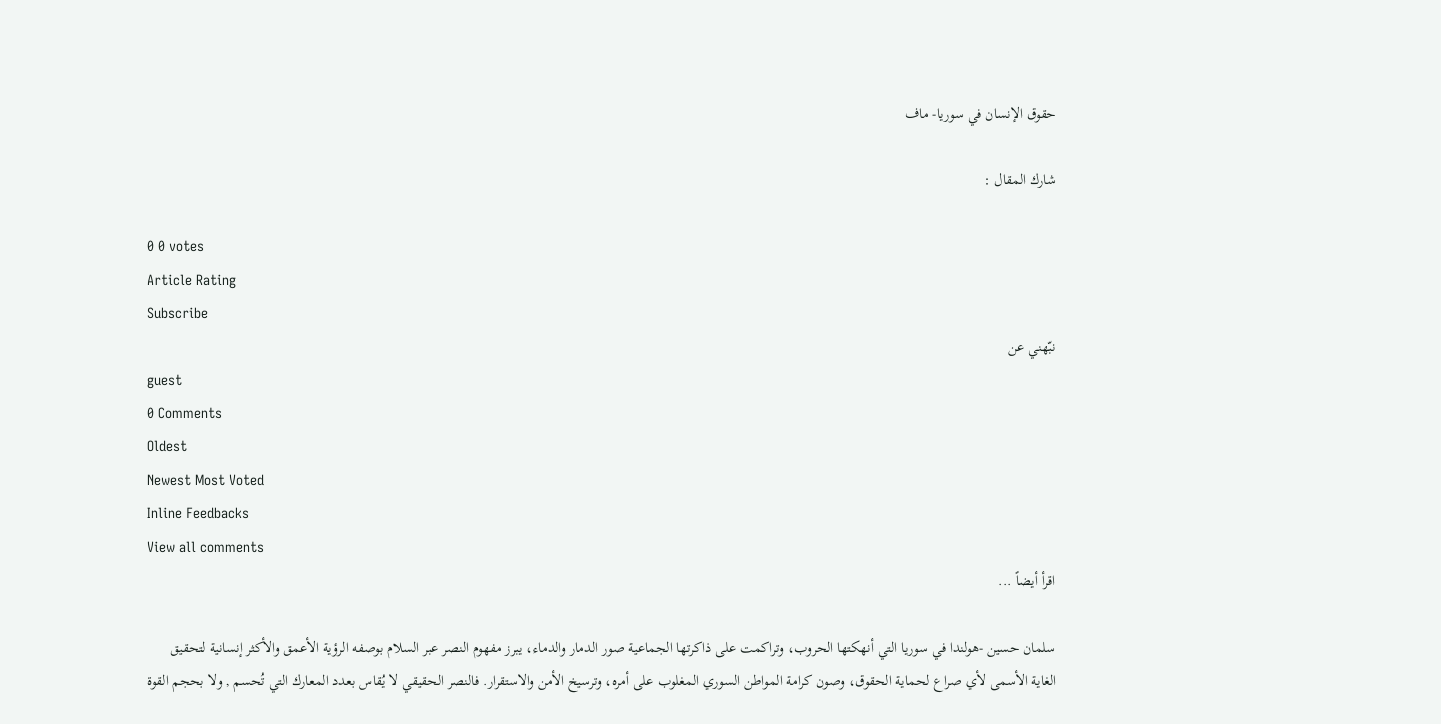حقوق الإنسان في سوريا- ماف

شارك المقال :

0 0 votes
Article Rating
Subscribe
نبّهني عن
guest
0 Comments
Oldest
Newest Most Voted
Inline Feedbacks
View all comments
اقرأ أيضاً ...

سلمان حسين -هولندا في سوريا التي أنهكتها الحروب، وتراكمت على ذاكرتها الجماعية صور الدمار والدماء، يبرز مفهوم النصر عبر السلام بوصفه الرؤية الأعمق والأكثر إنسانية لتحقيق الغاية الأسمى لأي صراع لحماية الحقوق، وصون كرامة المواطن السوري المغلوب على أمره، وترسيخ الأمن والاستقرار. فالنصر الحقيقي لا يُقاس بعدد المعارك التي تُحسم , ولا بحجم القوة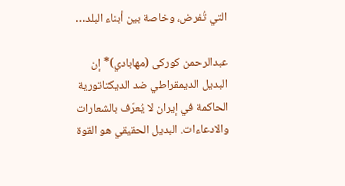التي تُفرض، وخاصة بين أبناء البلد…

عبدالرحمن کورکی (مهابادي)* إن البديل الديمقراطي ضد الديكتاتورية الحاكمة في إيران لا يُعرّف بالشعارات والادعاءات. البديل الحقيقي هو القوة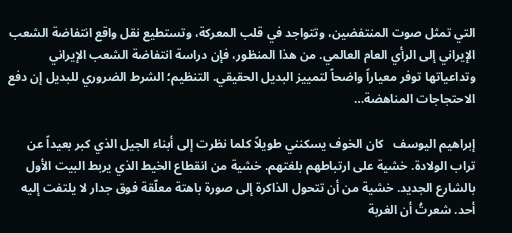التي تمثل صوت المنتفضين، وتتواجد في قلب المعركة، وتستطيع نقل واقع انتفاضة الشعب الإيراني إلى الرأي العام العالمي. من هذا المنظور، فإن دراسة انتفاضة الشعب الإيراني وتداعياتها توفر معياراً واضحاً لتمييز البديل الحقيقي. التنظيم؛ الشرط الضروري للبديل إن دفع الاحتجاجات المناهضة…

إبراهيم اليوسف   كان الخوف يسكنني طويلاً كلما نظرت إلى أبناء الجيل الذي كبر بعيداً عن تراب الولادة. خشية على ارتباطهم بلغتهم. خشية من انقطاع الخيط الذي يربط البيت الأول بالشارع الجديد. خشية من أن تتحول الذاكرة إلى صورة باهتة معلّقة فوق جدار لا يلتفت إليه أحد. شعرتُ أن الغربة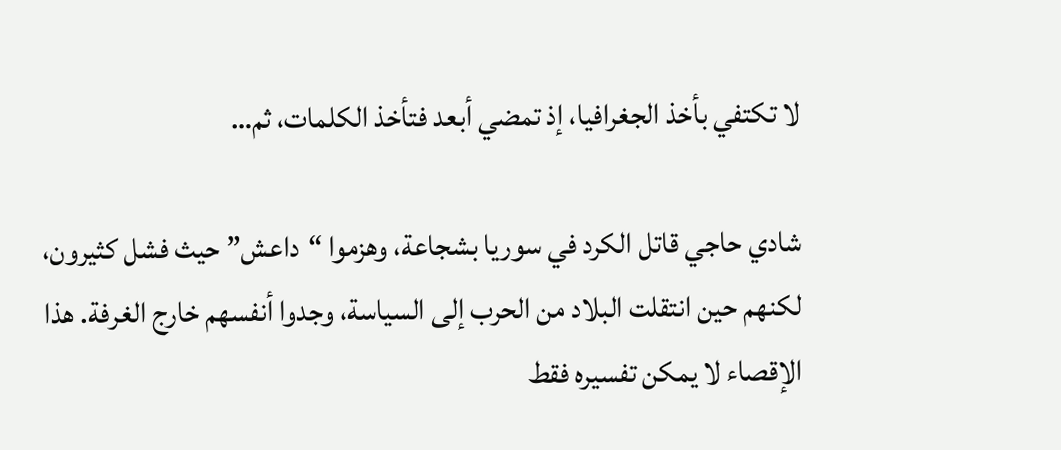لا تكتفي بأخذ الجغرافيا، إذ تمضي أبعد فتأخذ الكلمات، ثم…

شادي حاجي قاتل الكرد في سوريا بشجاعة، وهزموا “داعش” حيث فشل كثيرون، لكنهم حين انتقلت البلاد من الحرب إلى السياسة، وجدوا أنفسهم خارج الغرفة. هذا الإقصاء لا يمكن تفسيره فقط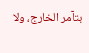بتآمر الخارج، ولا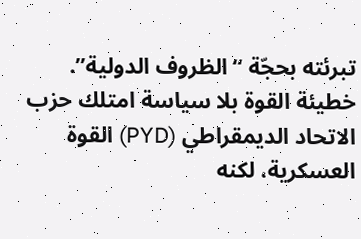تبرئته بحجّة “الظروف الدولية”. خطيئة القوة بلا سياسة امتلك حزب الاتحاد الديمقراطي (PYD) القوة العسكرية، لكنه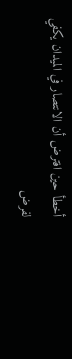أخطأ حين افترض أن الانتصار في الميدان يكفي لفرض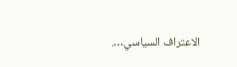الاعتراف السياسي….